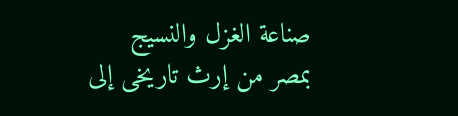صناعة الغزل والنسيج بمصر من إرث تاريخى إلى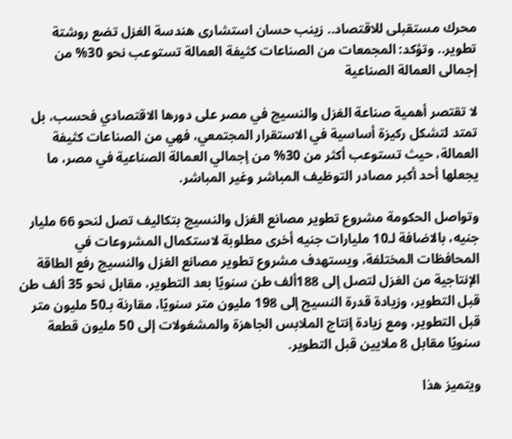محرك مستقبلى للاقتصاد.. زينب حسان استشارى هندسة الغزل تضع روشتة تطوير.. وتؤكد: المجمعات من الصناعات كثيفة العمالة تستوعب نحو 30% من إجمالى العمالة الصناعية

لا تقتصر أهمية صناعة الغزل والنسيج في مصر على دورها الاقتصادي فحسب، بل تمتد لتشكل ركيزة أساسية في الاستقرار المجتمعي، فهي من الصناعات كثيفة العمالة، حيث تستوعب أكثر من 30% من إجمالي العمالة الصناعية في مصر، ما يجعلها أحد أكبر مصادر التوظيف المباشر وغير المباشر.

وتواصل الحكومة مشروع تطوير مصانع الغزل والنسيج بتكاليف تصل لنحو 66 مليار جنيه، بالاضافة لـ10 مليارات جنيه أخرى مطلوبة لاستكمال المشروعات في المحافظات المختلفة، ويستهدف مشروع تطوير مصانع الغزل والنسيج رفع الطاقة الإنتاجية من الغزل لتصل إلى 188ألف طن سنويًا بعد التطوير، مقابل نحو 35 ألف طن قبل التطوير، وزيادة قدرة النسيج إلى 198 مليون متر سنويًا، مقارنة بـ50 مليون متر قبل التطوير، ومع زيادة إنتاج الملابس الجاهزة والمشغولات إلى 50 مليون قطعة سنويًا مقابل 8 ملايين قبل التطوير.

ويتميز هذا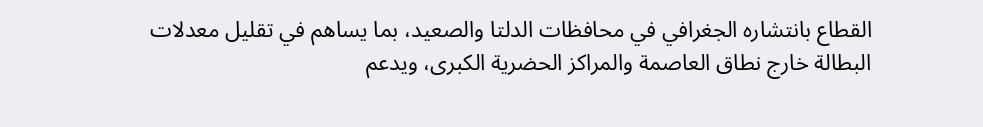القطاع بانتشاره الجغرافي في محافظات الدلتا والصعيد، بما يساهم في تقليل معدلات البطالة خارج نطاق العاصمة والمراكز الحضرية الكبرى، ويدعم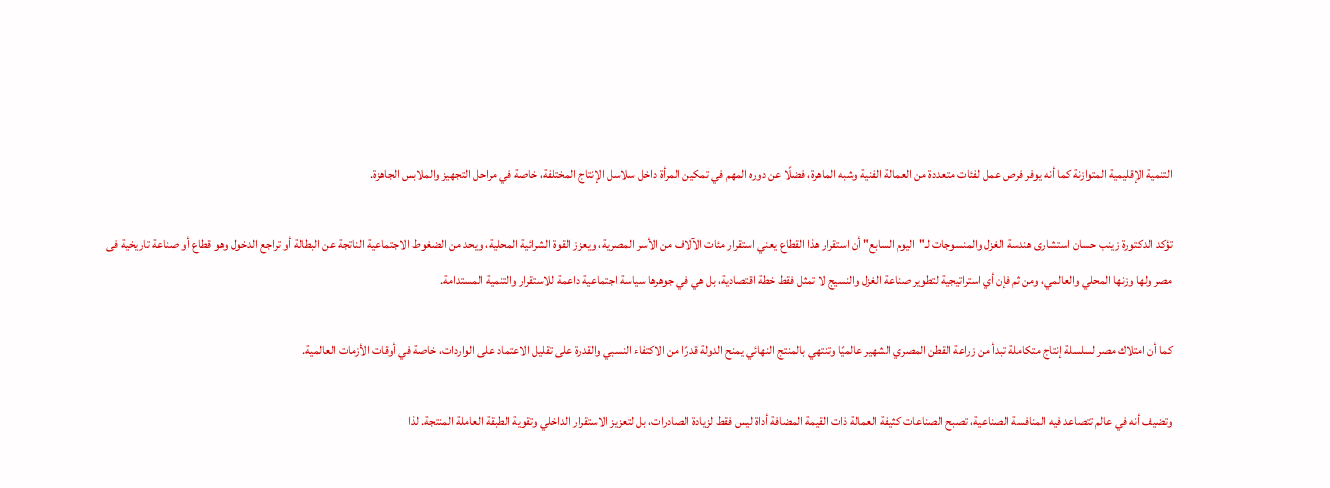التنمية الإقليمية المتوازنة كما أنه يوفر فرص عمل لفئات متعددة من العمالة الفنية وشبه الماهرة، فضلًا عن دوره المهم في تمكين المرأة داخل سلاسل الإنتاج المختلفة، خاصة في مراحل التجهيز والملابس الجاهزة.

تؤكد الدكتورة زينب حسان استشارى هندسة الغزل والمنسوجات لـ"اليوم السابع" أن استقرار هذا القطاع يعني استقرار مئات الآلاف من الأسر المصرية، ويعزز القوة الشرائية المحلية، ويحد من الضغوط الاجتماعية الناتجة عن البطالة أو تراجع الدخول وهو قطاع أو صناعة تاريخية فى مصر ولها وزنها المحلي والعالمي، ومن ثم فإن أي استراتيجية لتطوير صناعة الغزل والنسيج لا تمثل فقط خطة اقتصادية، بل هي في جوهرها سياسة اجتماعية داعمة للاستقرار والتنمية المستدامة.

كما أن امتلاك مصر لسلسلة إنتاج متكاملة تبدأ من زراعة القطن المصري الشهير عالميًا وتنتهي بالمنتج النهائي يمنح الدولة قدرًا من الاكتفاء النسبي والقدرة على تقليل الاعتماد على الواردات، خاصة في أوقات الأزمات العالمية.

وتضيف أنه في عالم تتصاعد فيه المنافسة الصناعية، تصبح الصناعات كثيفة العمالة ذات القيمة المضافة أداة ليس فقط لزيادة الصادرات، بل لتعزيز الاستقرار الداخلي وتقوية الطبقة العاملة المنتجة. لذا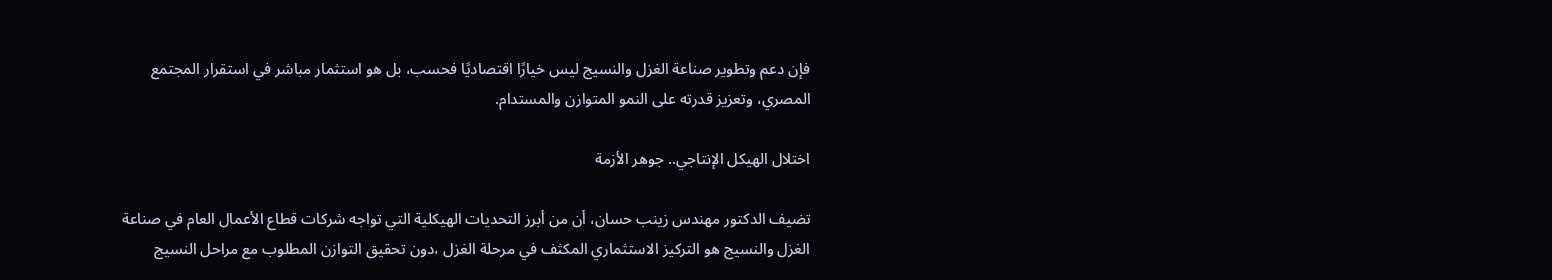فإن دعم وتطوير صناعة الغزل والنسيج ليس خيارًا اقتصاديًا فحسب، بل هو استثمار مباشر في استقرار المجتمع المصري، وتعزيز قدرته على النمو المتوازن والمستدام.

اختلال الهيكل الإنتاجي.. جوهر الأزمة

تضيف الدكتور مهندس زينب حسان، أن من أبرز التحديات الهيكلية التي تواجه شركات قطاع الأعمال العام في صناعة الغزل والنسيج هو التركيز الاستثماري المكثف في مرحلة الغزل ،دون تحقيق التوازن المطلوب مع مراحل النسيج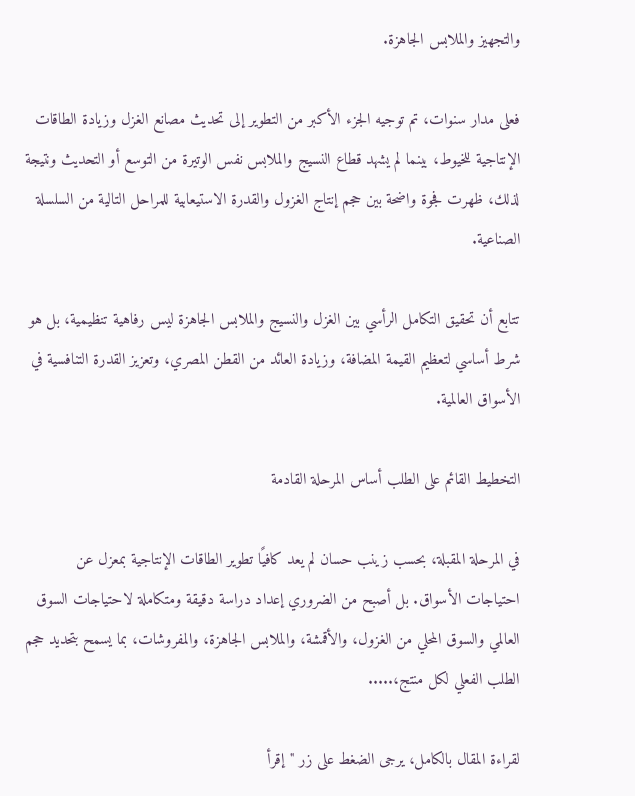والتجهيز والملابس الجاهزة.

فعلى مدار سنوات، تم توجيه الجزء الأكبر من التطوير إلى تحديث مصانع الغزل وزيادة الطاقات الإنتاجية للخيوط، بينما لم يشهد قطاع النسيج والملابس نفس الوتيرة من التوسع أو التحديث ونتيجة لذلك، ظهرت فجوة واضحة بين حجم إنتاج الغزول والقدرة الاستيعابية للمراحل التالية من السلسلة الصناعية.

تتابع أن تحقيق التكامل الرأسي بين الغزل والنسيج والملابس الجاهزة ليس رفاهية تنظيمية، بل هو شرط أساسي لتعظيم القيمة المضافة، وزيادة العائد من القطن المصري، وتعزيز القدرة التنافسية في الأسواق العالمية.

التخطيط القائم على الطلب أساس المرحلة القادمة

في المرحلة المقبلة، بحسب زينب حسان لم يعد كافيًا تطوير الطاقات الإنتاجية بمعزل عن احتياجات الأسواق. بل أصبح من الضروري إعداد دراسة دقيقة ومتكاملة لاحتياجات السوق العالمي والسوق المحلي من الغزول، والأقمشة، والملابس الجاهزة، والمفروشات، بما يسمح بتحديد حجم الطلب الفعلي لكل منتج،.....

لقراءة المقال بالكامل، يرجى الضغط على زر "إقرأ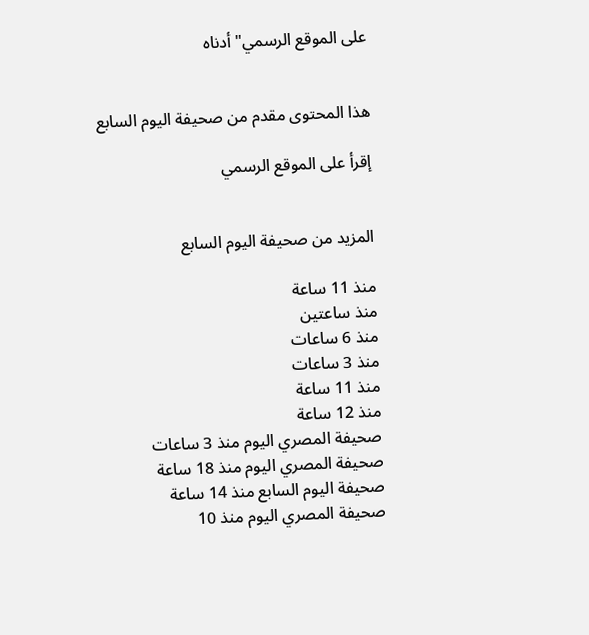على الموقع الرسمي" أدناه


هذا المحتوى مقدم من صحيفة اليوم السابع

إقرأ على الموقع الرسمي


المزيد من صحيفة اليوم السابع

منذ 11 ساعة
منذ ساعتين
منذ 6 ساعات
منذ 3 ساعات
منذ 11 ساعة
منذ 12 ساعة
صحيفة المصري اليوم منذ 3 ساعات
صحيفة المصري اليوم منذ 18 ساعة
صحيفة اليوم السابع منذ 14 ساعة
صحيفة المصري اليوم منذ 10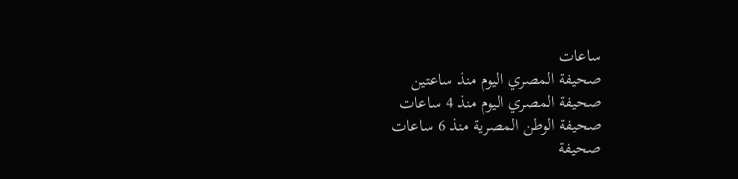ساعات
صحيفة المصري اليوم منذ ساعتين
صحيفة المصري اليوم منذ 4 ساعات
صحيفة الوطن المصرية منذ 6 ساعات
صحيفة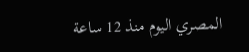المصري اليوم منذ 12 ساعة